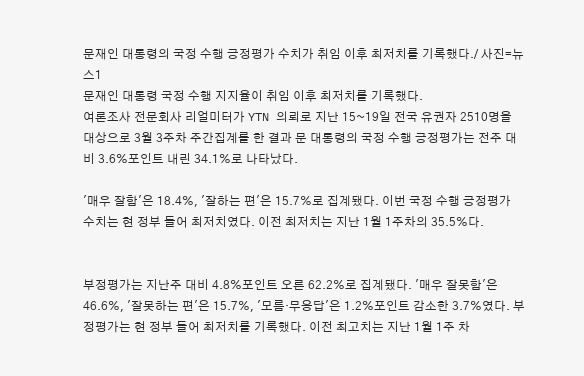문재인 대통령의 국정 수행 긍정평가 수치가 취임 이후 최저치를 기록했다./ 사진=뉴스1
문재인 대통령 국정 수행 지지율이 취임 이후 최저치를 기록했다.
여론조사 전문회사 리얼미터가 YTN 의뢰로 지난 15~19일 전국 유권자 2510명을 대상으로 3월 3주차 주간집계를 한 결과 문 대통령의 국정 수행 긍정평가는 전주 대비 3.6%포인트 내린 34.1%로 나타났다.

'매우 잘함'은 18.4%, '잘하는 편'은 15.7%로 집계됐다. 이번 국정 수행 긍정평가 수치는 현 정부 들어 최저치였다. 이전 최저치는 지난 1월 1주차의 35.5%다.


부정평가는 지난주 대비 4.8%포인트 오른 62.2%로 집계됐다. '매우 잘못함'은 46.6%, '잘못하는 편'은 15.7%, '모름·무응답'은 1.2%포인트 감소한 3.7%였다. 부정평가는 현 정부 들어 최저치를 기록했다. 이전 최고치는 지난 1월 1주 차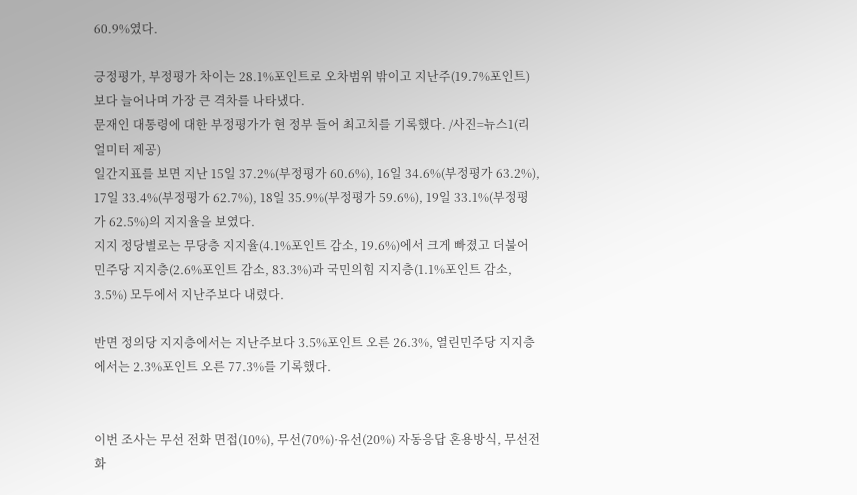60.9%였다.

긍정평가, 부정평가 차이는 28.1%포인트로 오차범위 밖이고 지난주(19.7%포인트)보다 늘어나며 가장 큰 격차를 나타냈다.
문재인 대통령에 대한 부정평가가 현 정부 들어 최고치를 기록했다. /사진=뉴스1(리얼미터 제공)
일간지표를 보면 지난 15일 37.2%(부정평가 60.6%), 16일 34.6%(부정평가 63.2%), 17일 33.4%(부정평가 62.7%), 18일 35.9%(부정평가 59.6%), 19일 33.1%(부정평가 62.5%)의 지지율을 보였다.
지지 정당별로는 무당층 지지율(4.1%포인트 감소, 19.6%)에서 크게 빠졌고 더불어민주당 지지층(2.6%포인트 감소, 83.3%)과 국민의힘 지지층(1.1%포인트 감소, 3.5%) 모두에서 지난주보다 내렸다.

반면 정의당 지지층에서는 지난주보다 3.5%포인트 오른 26.3%, 열린민주당 지지층에서는 2.3%포인트 오른 77.3%를 기록했다.


이번 조사는 무선 전화 면접(10%), 무선(70%)·유선(20%) 자동응답 혼용방식, 무선전화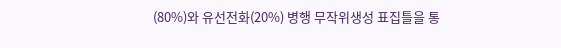(80%)와 유선전화(20%) 병행 무작위생성 표집틀을 통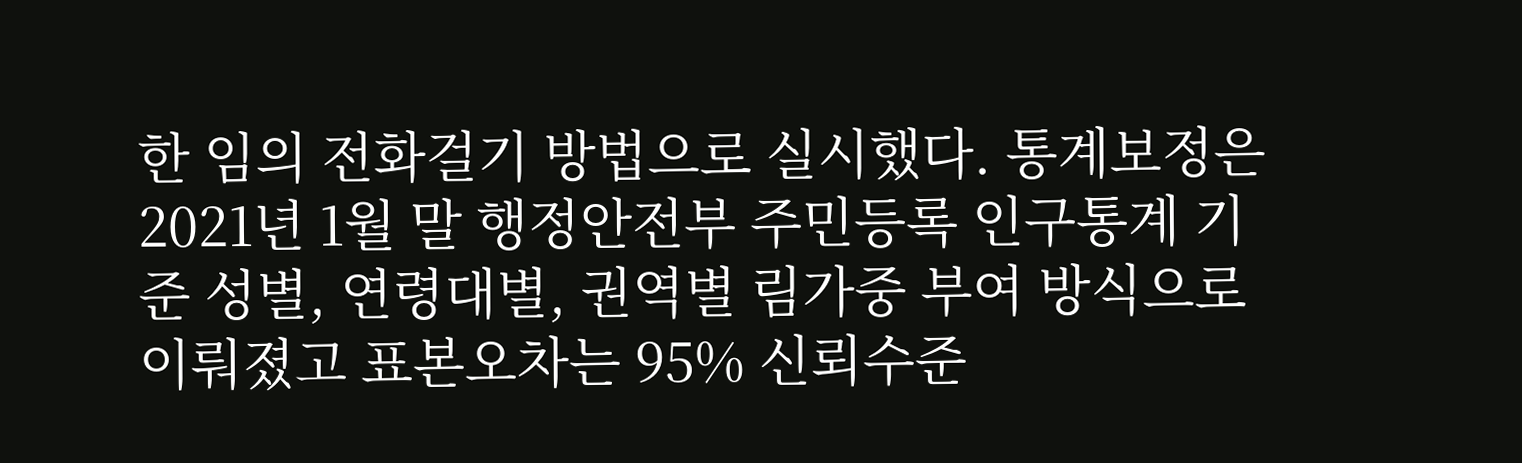한 임의 전화걸기 방법으로 실시했다. 통계보정은 2021년 1월 말 행정안전부 주민등록 인구통계 기준 성별, 연령대별, 권역별 림가중 부여 방식으로 이뤄졌고 표본오차는 95% 신뢰수준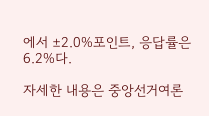에서 ±2.0%포인트, 응답률은 6.2%다.

자세한 내용은 중앙선거여론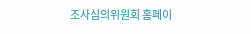조사심의위원회 홈페이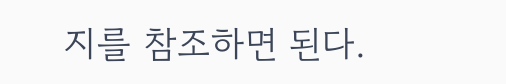지를 참조하면 된다.